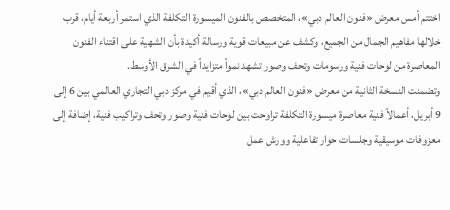اختتم أمس معرض «فنون العالم دبي»، المتخصص بالفنون الميسورة التكلفة الذي استمر أربعة أيام، قرب خلالها مفاهيم الجمال من الجميع، وكشف عن مبيعات قوية ورسالة أكيدة بأن الشهية على اقتناء الفنون المعاصرة من لوحات فنية ورسومات وتحف وصور تشهد نمواً متزايداً في الشرق الأوسط.
وتضمنت النسخة الثانية من معرض «فنون العالم دبي»، الذي أقيم في مركز دبي التجاري العالمي بين 6 إلى 9 أبريل، أعمالاً فنية معاصرة ميسورة التكلفة تراوحت بين لوحات فنية وصور وتحف وتراكيب فنية، إضافة إلى معزوفات موسيقية وجلسات حوار تفاعلية وورش عمل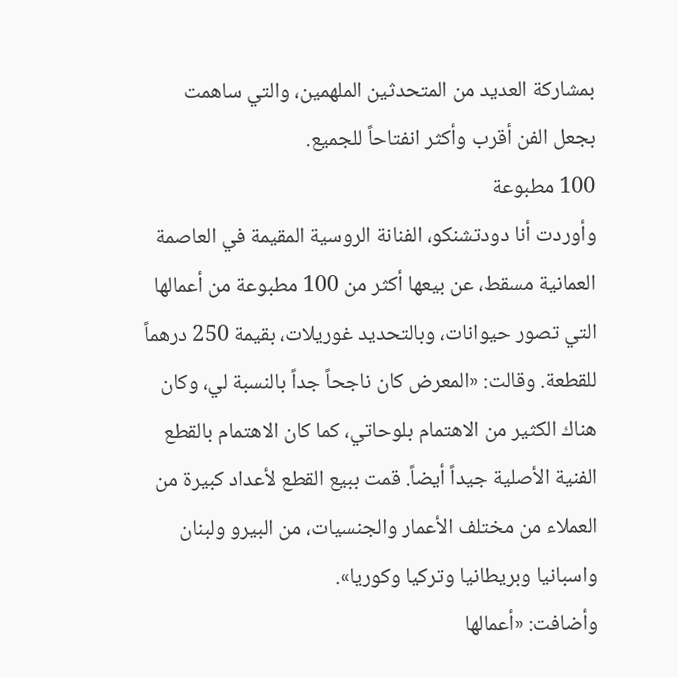بمشاركة العديد من المتحدثين الملهمين، والتي ساهمت بجعل الفن أقرب وأكثر انفتاحاً للجميع.
100 مطبوعة
وأوردت أنا دودتشنكو، الفنانة الروسية المقيمة في العاصمة العمانية مسقط، عن بيعها أكثر من 100 مطبوعة من أعمالها التي تصور حيوانات، وبالتحديد غوريلات، بقيمة 250 درهماً للقطعة. وقالت: «المعرض كان ناجحاً جداً بالنسبة لي، وكان هناك الكثير من الاهتمام بلوحاتي، كما كان الاهتمام بالقطع الفنية الأصلية جيداً أيضاً. قمت ببيع القطع لأعداد كبيرة من العملاء من مختلف الأعمار والجنسيات، من البيرو ولبنان واسبانيا وبريطانيا وتركيا وكوريا».
وأضافت: «أعمالها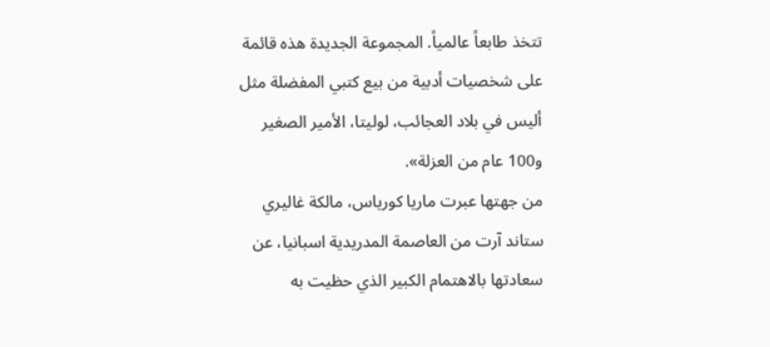تتخذ طابعاً عالمياً. المجموعة الجديدة هذه قائمة على شخصيات أدبية من بيع كتبي المفضلة مثل أليس في بلاد العجائب، لوليتا، الأمير الصغير و100 عام من العزلة».
من جهتها عبرت ماريا كورياس، مالكة غاليري ستاند آرت من العاصمة المدريدية اسبانيا، عن سعادتها بالاهتمام الكبير الذي حظيت به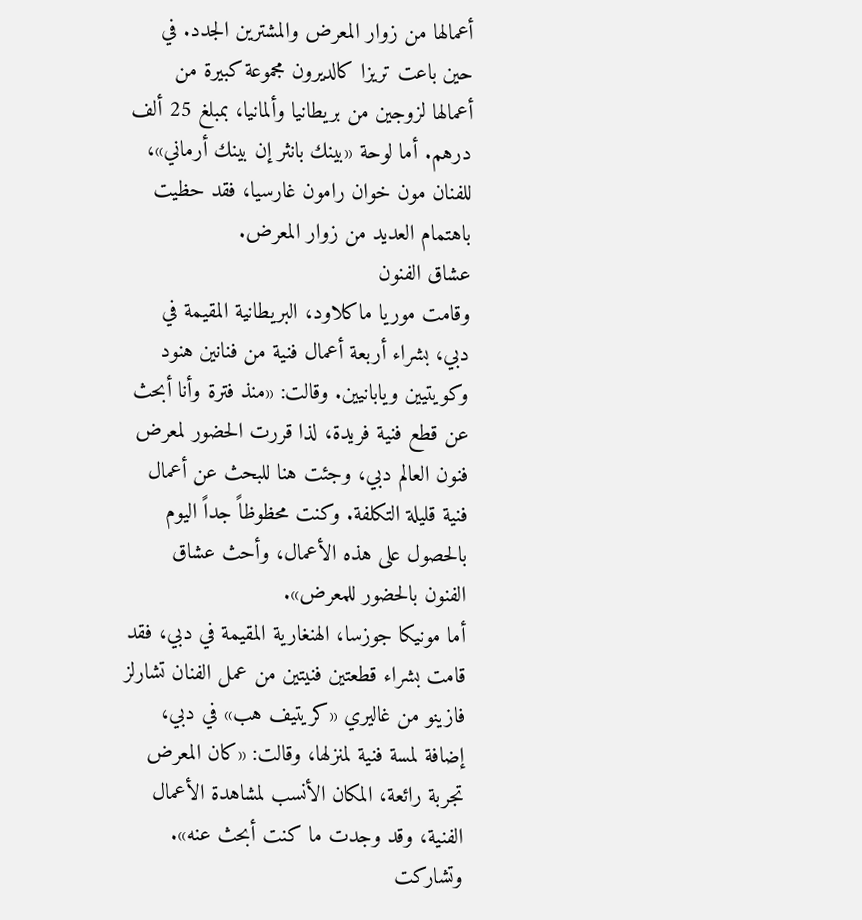أعمالها من زوار المعرض والمشترين الجدد. في حين باعت تريزا كالديرون مجموعة كبيرة من أعمالها لزوجين من بريطانيا وألمانيا، بمبلغ 25 ألف درهم. أما لوحة «بينك بانثر إن بينك أرماني»، للفنان مون خوان رامون غارسيا، فقد حظيت باهتمام العديد من زوار المعرض.
عشاق الفنون
وقامت موريا ماكلاود، البريطانية المقيمة في دبي، بشراء أربعة أعمال فنية من فنانين هنود وكويتيين ويابانيين. وقالت: «منذ فترة وأنا أبحث عن قطع فنية فريدة، لذا قررت الحضور لمعرض فنون العالم دبي، وجئت هنا للبحث عن أعمال فنية قليلة التكلفة. وكنت محظوظاً جداً اليوم بالحصول على هذه الأعمال، وأحث عشاق الفنون بالحضور للمعرض».
أما مونيكا جوزسا، الهنغارية المقيمة في دبي، فقد قامت بشراء قطعتين فنيتين من عمل الفنان تشارلز فازينو من غاليري «كريتيف هب» في دبي، إضافة لمسة فنية لمنزلها، وقالت: «كان المعرض تجربة رائعة، المكان الأنسب لمشاهدة الأعمال الفنية، وقد وجدت ما كنت أبحث عنه».
وتشاركت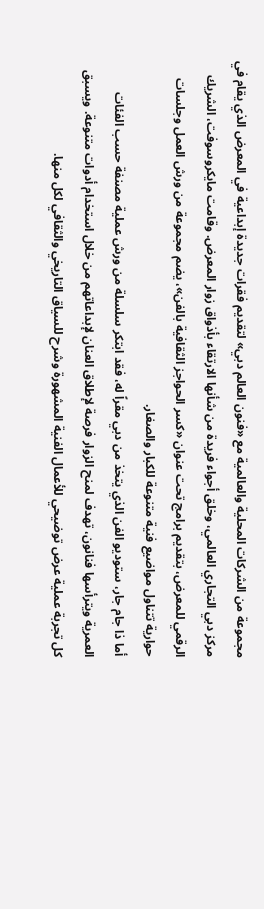مجموعة من الشركات المحلية والعالمية مع «فنون العالم دبي» لتقديم فقرات جديدة إبداعية في المعرض الذي يقام في مركز دبي التجاري العالمي، وخلق أجواء فريدة من شأنها الارتقاء بأذواق زوار المعرض. وقامت مايكروسوفت، الشريك الرقمي للمعرض، بتقديم برامج تحت عنوان «كسر الحواجز الثقافية بالفن»، يضم مجموعة من ورش العمل وجلسات حوارية تتناول مواضيع فنية متنوعة للكبار والصغار.
أما ذا جام جار، ستوديو الفن الذي يتخذ من دبي مقراً له، فقد ابتكر سلسلة من ورش عملية مصنفة حسب الفئات العمرية ويترأسها فنانون، تهدف لمنح الزوار فرصة لإطلاق العنان لإبداعاتهم من خلال استخدام أدوات متنوعة. ويسبق كل تجربة عملية عرض توضيحي للأعمال الفنية المشهورة وشرح للسياق التاريخي والثقافي لكل منها.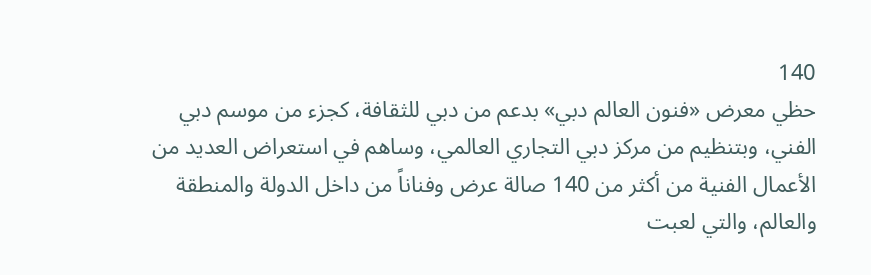140
حظي معرض «فنون العالم دبي» بدعم من دبي للثقافة، كجزء من موسم دبي الفني، وبتنظيم من مركز دبي التجاري العالمي، وساهم في استعراض العديد من الأعمال الفنية من أكثر من 140 صالة عرض وفناناً من داخل الدولة والمنطقة والعالم، والتي لعبت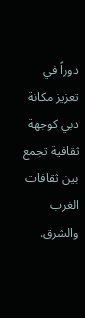دوراً في تعزيز مكانة دبي كوجهة ثقافية تجمع بين ثقافات الغرب والشرق.